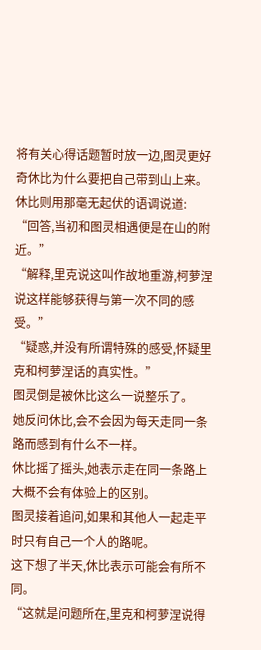将有关心得话题暂时放一边,图灵更好奇休比为什么要把自己带到山上来。
休比则用那毫无起伏的语调说道:
“回答,当初和图灵相遇便是在山的附近。”
“解释,里克说这叫作故地重游,柯萝涅说这样能够获得与第一次不同的感受。”
“疑惑,并没有所谓特殊的感受,怀疑里克和柯萝涅话的真实性。”
图灵倒是被休比这么一说整乐了。
她反问休比,会不会因为每天走同一条路而感到有什么不一样。
休比摇了摇头,她表示走在同一条路上大概不会有体验上的区别。
图灵接着追问,如果和其他人一起走平时只有自己一个人的路呢。
这下想了半天,休比表示可能会有所不同。
“这就是问题所在,里克和柯萝涅说得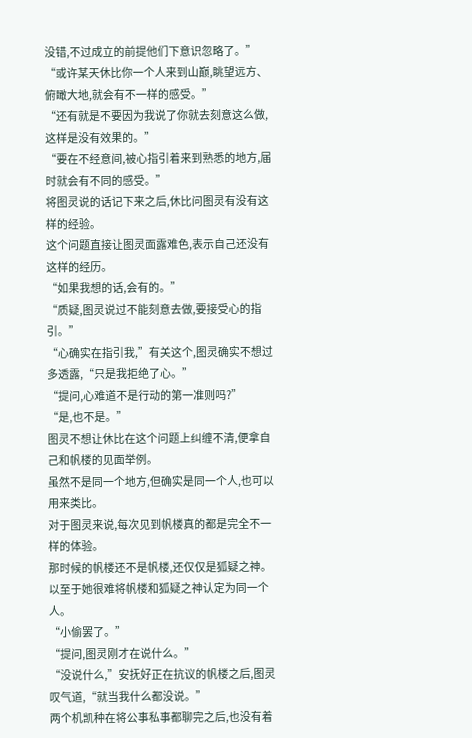没错,不过成立的前提他们下意识忽略了。”
“或许某天休比你一个人来到山巅,眺望远方、俯瞰大地,就会有不一样的感受。”
“还有就是不要因为我说了你就去刻意这么做,这样是没有效果的。”
“要在不经意间,被心指引着来到熟悉的地方,届时就会有不同的感受。”
将图灵说的话记下来之后,休比问图灵有没有这样的经验。
这个问题直接让图灵面露难色,表示自己还没有这样的经历。
“如果我想的话,会有的。”
“质疑,图灵说过不能刻意去做,要接受心的指引。”
“心确实在指引我,”有关这个,图灵确实不想过多透露,“只是我拒绝了心。”
“提问,心难道不是行动的第一准则吗?”
“是,也不是。”
图灵不想让休比在这个问题上纠缠不清,便拿自己和帆楼的见面举例。
虽然不是同一个地方,但确实是同一个人,也可以用来类比。
对于图灵来说,每次见到帆楼真的都是完全不一样的体验。
那时候的帆楼还不是帆楼,还仅仅是狐疑之神。
以至于她很难将帆楼和狐疑之神认定为同一个人。
“小偷罢了。”
“提问,图灵刚才在说什么。”
“没说什么,”安抚好正在抗议的帆楼之后,图灵叹气道,“就当我什么都没说。”
两个机凯种在将公事私事都聊完之后,也没有着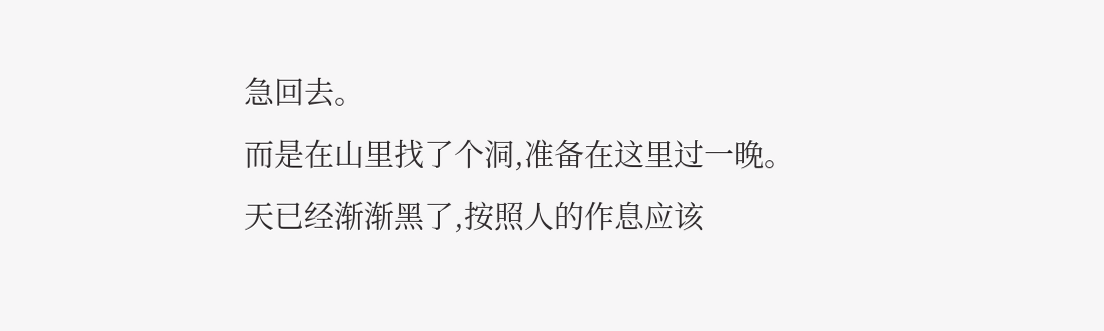急回去。
而是在山里找了个洞,准备在这里过一晚。
天已经渐渐黑了,按照人的作息应该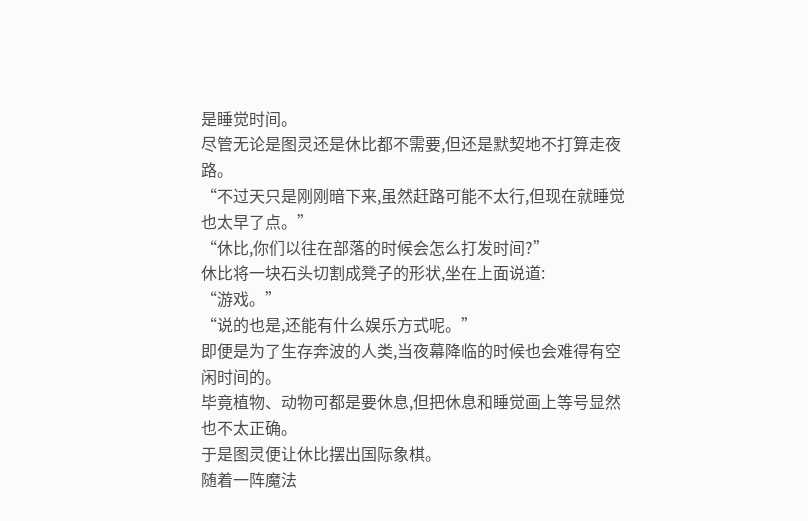是睡觉时间。
尽管无论是图灵还是休比都不需要,但还是默契地不打算走夜路。
“不过天只是刚刚暗下来,虽然赶路可能不太行,但现在就睡觉也太早了点。”
“休比,你们以往在部落的时候会怎么打发时间?”
休比将一块石头切割成凳子的形状,坐在上面说道:
“游戏。”
“说的也是,还能有什么娱乐方式呢。”
即便是为了生存奔波的人类,当夜幕降临的时候也会难得有空闲时间的。
毕竟植物、动物可都是要休息,但把休息和睡觉画上等号显然也不太正确。
于是图灵便让休比摆出国际象棋。
随着一阵魔法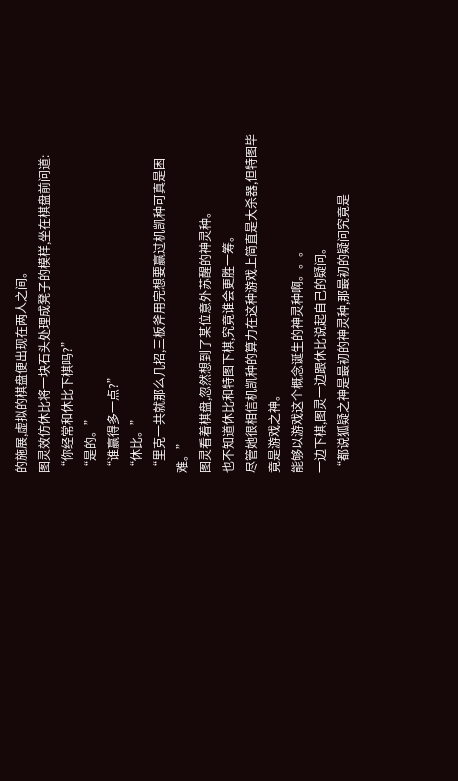的施展,虚拟的棋盘便出现在两人之间。
图灵效仿休比将一块石头处理成凳子的模样,坐在棋盘前问道:
“你经常和休比下棋吗?”
“是的。”
“谁赢得多一点?”
“休比。”
“里克一共就那么几招,三板斧用完想要赢过机凯种可真是困难。”
图灵看着棋盘,忽然想到了某位意外苏醒的神灵种。
也不知道休比和特图下棋,究竟谁会更胜一筹。
尽管她很相信机凯种的算力在这种游戏上简直是大杀器,但特图毕竟是游戏之神。
能够以游戏这个概念诞生的神灵种啊。。。
一边下棋,图灵一边跟休比说起自己的疑问。
“都说狐疑之神是最初的神灵种,那最初的疑问究竟是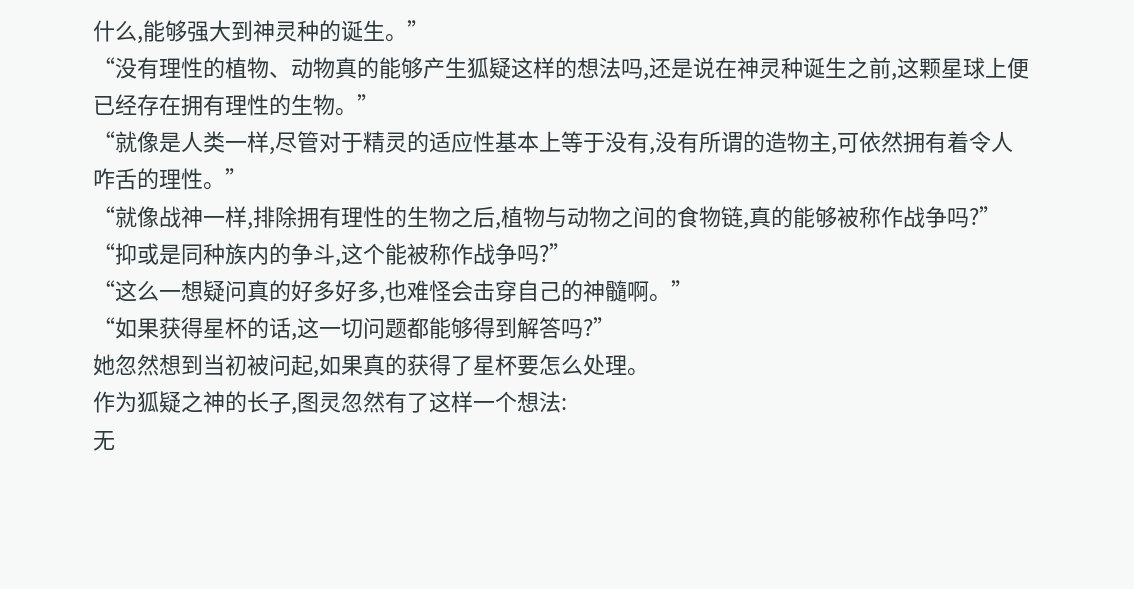什么,能够强大到神灵种的诞生。”
“没有理性的植物、动物真的能够产生狐疑这样的想法吗,还是说在神灵种诞生之前,这颗星球上便已经存在拥有理性的生物。”
“就像是人类一样,尽管对于精灵的适应性基本上等于没有,没有所谓的造物主,可依然拥有着令人咋舌的理性。”
“就像战神一样,排除拥有理性的生物之后,植物与动物之间的食物链,真的能够被称作战争吗?”
“抑或是同种族内的争斗,这个能被称作战争吗?”
“这么一想疑问真的好多好多,也难怪会击穿自己的神髓啊。”
“如果获得星杯的话,这一切问题都能够得到解答吗?”
她忽然想到当初被问起,如果真的获得了星杯要怎么处理。
作为狐疑之神的长子,图灵忽然有了这样一个想法:
无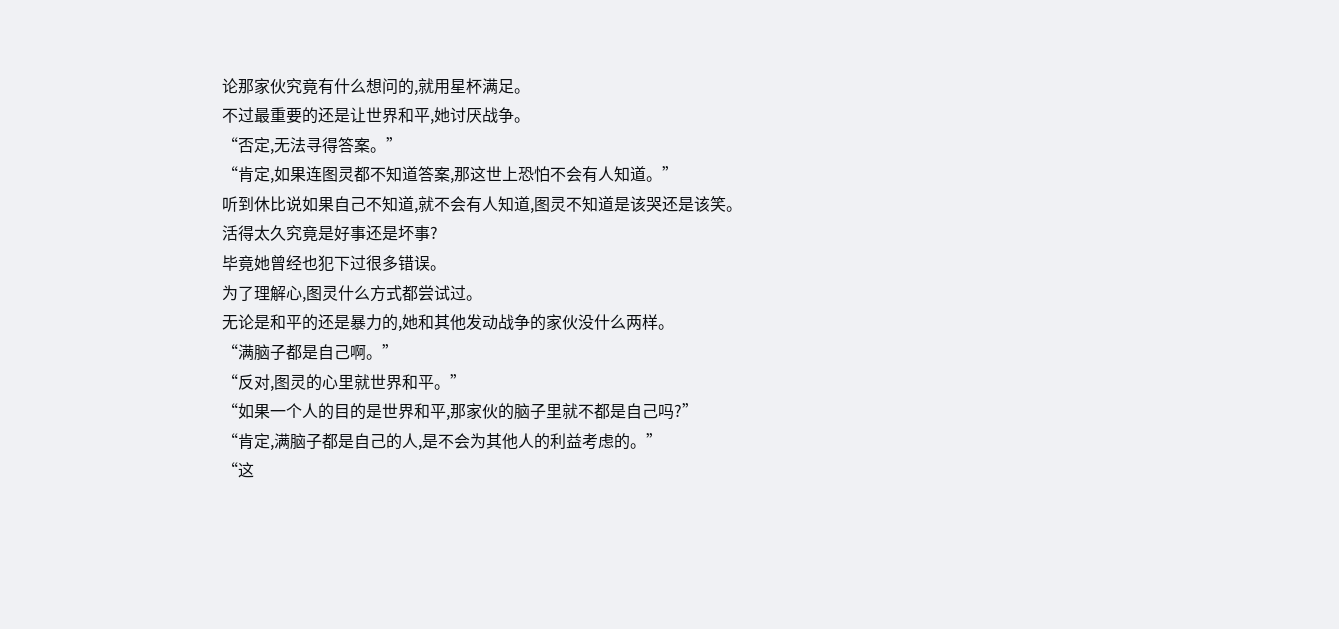论那家伙究竟有什么想问的,就用星杯满足。
不过最重要的还是让世界和平,她讨厌战争。
“否定,无法寻得答案。”
“肯定,如果连图灵都不知道答案,那这世上恐怕不会有人知道。”
听到休比说如果自己不知道,就不会有人知道,图灵不知道是该哭还是该笑。
活得太久究竟是好事还是坏事?
毕竟她曾经也犯下过很多错误。
为了理解心,图灵什么方式都尝试过。
无论是和平的还是暴力的,她和其他发动战争的家伙没什么两样。
“满脑子都是自己啊。”
“反对,图灵的心里就世界和平。”
“如果一个人的目的是世界和平,那家伙的脑子里就不都是自己吗?”
“肯定,满脑子都是自己的人,是不会为其他人的利益考虑的。”
“这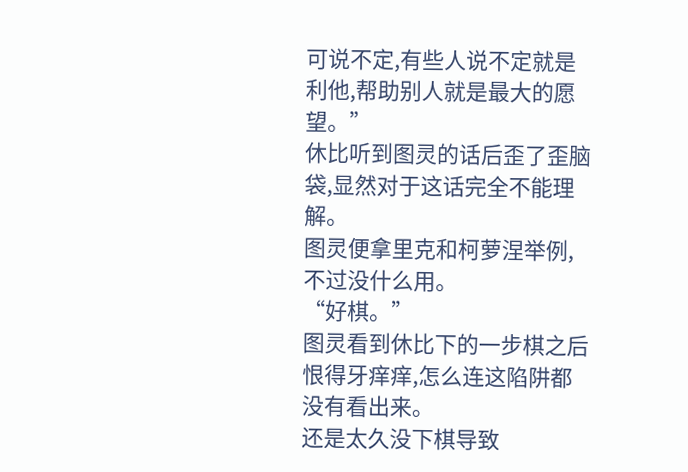可说不定,有些人说不定就是利他,帮助别人就是最大的愿望。”
休比听到图灵的话后歪了歪脑袋,显然对于这话完全不能理解。
图灵便拿里克和柯萝涅举例,不过没什么用。
“好棋。”
图灵看到休比下的一步棋之后恨得牙痒痒,怎么连这陷阱都没有看出来。
还是太久没下棋导致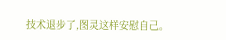技术退步了,图灵这样安慰自己。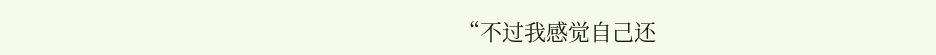“不过我感觉自己还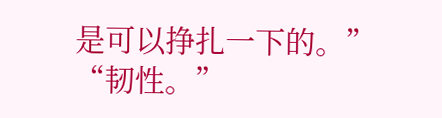是可以挣扎一下的。”
“韧性。”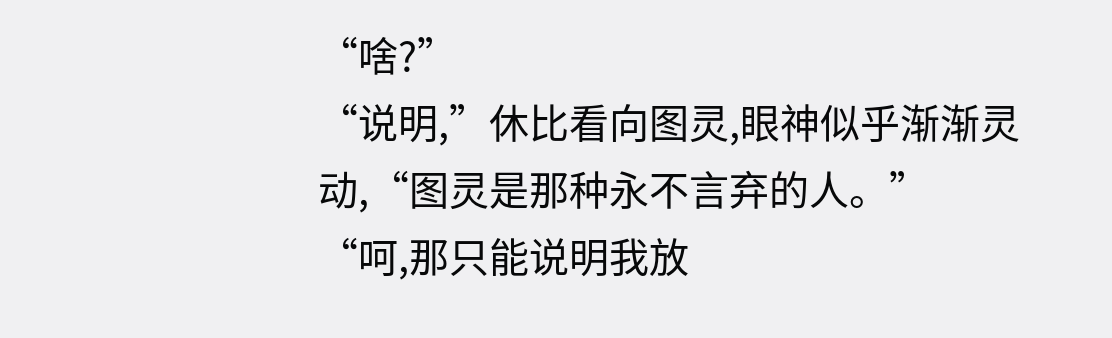“啥?”
“说明,”休比看向图灵,眼神似乎渐渐灵动,“图灵是那种永不言弃的人。”
“呵,那只能说明我放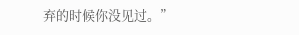弃的时候你没见过。”